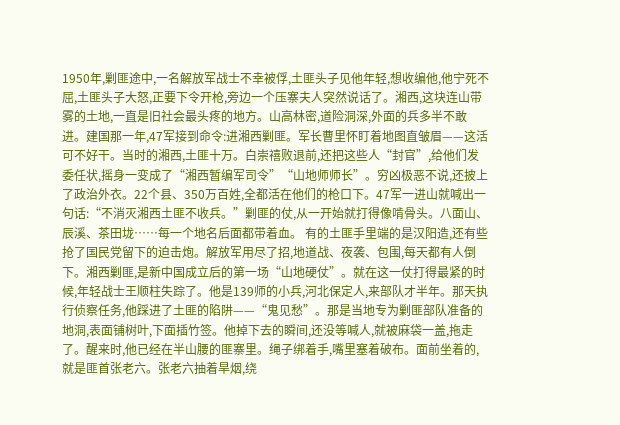1950年,剿匪途中,一名解放军战士不幸被俘,土匪头子见他年轻,想收编他,他宁死不屈,土匪头子大怒,正要下令开枪,旁边一个压寨夫人突然说话了。湘西,这块连山带雾的土地,一直是旧社会最头疼的地方。山高林密,道险洞深,外面的兵多半不敢进。建国那一年,47军接到命令:进湘西剿匪。军长曹里怀盯着地图直皱眉——这活可不好干。当时的湘西,土匪十万。白崇禧败退前,还把这些人“封官”,给他们发委任状,摇身一变成了“湘西暂编军司令”“山地师师长”。穷凶极恶不说,还披上了政治外衣。22个县、350万百姓,全都活在他们的枪口下。47军一进山就喊出一句话:“不消灭湘西土匪不收兵。”剿匪的仗,从一开始就打得像啃骨头。八面山、辰溪、茶田垅……每一个地名后面都带着血。 有的土匪手里端的是汉阳造,还有些抢了国民党留下的迫击炮。解放军用尽了招,地道战、夜袭、包围,每天都有人倒下。湘西剿匪,是新中国成立后的第一场“山地硬仗”。就在这一仗打得最紧的时候,年轻战士王顺柱失踪了。他是139师的小兵,河北保定人,来部队才半年。那天执行侦察任务,他踩进了土匪的陷阱——“鬼见愁”。那是当地专为剿匪部队准备的地洞,表面铺树叶,下面插竹签。他掉下去的瞬间,还没等喊人,就被麻袋一盖,拖走了。醒来时,他已经在半山腰的匪寨里。绳子绑着手,嘴里塞着破布。面前坐着的,就是匪首张老六。张老六抽着旱烟,绕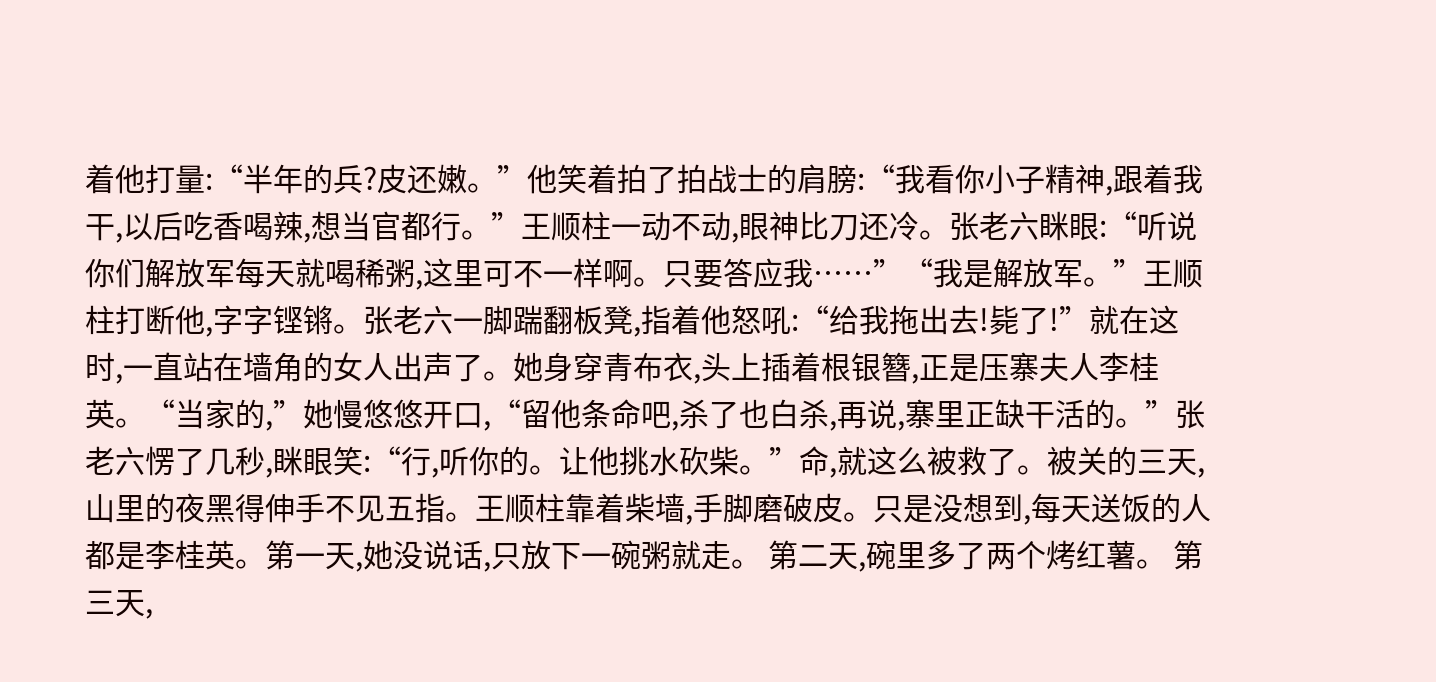着他打量:“半年的兵?皮还嫩。”他笑着拍了拍战士的肩膀:“我看你小子精神,跟着我干,以后吃香喝辣,想当官都行。”王顺柱一动不动,眼神比刀还冷。张老六眯眼:“听说你们解放军每天就喝稀粥,这里可不一样啊。只要答应我……”“我是解放军。”王顺柱打断他,字字铿锵。张老六一脚踹翻板凳,指着他怒吼:“给我拖出去!毙了!”就在这时,一直站在墙角的女人出声了。她身穿青布衣,头上插着根银簪,正是压寨夫人李桂英。“当家的,”她慢悠悠开口,“留他条命吧,杀了也白杀,再说,寨里正缺干活的。”张老六愣了几秒,眯眼笑:“行,听你的。让他挑水砍柴。”命,就这么被救了。被关的三天,山里的夜黑得伸手不见五指。王顺柱靠着柴墙,手脚磨破皮。只是没想到,每天送饭的人都是李桂英。第一天,她没说话,只放下一碗粥就走。 第二天,碗里多了两个烤红薯。 第三天,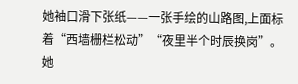她袖口滑下张纸——一张手绘的山路图,上面标着“西墙栅栏松动”“夜里半个时辰换岗”。她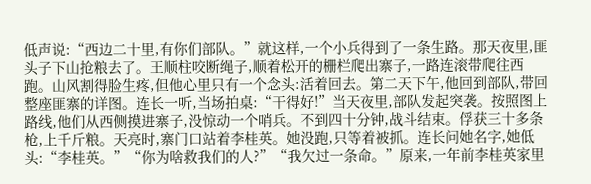低声说:“西边二十里,有你们部队。”就这样,一个小兵得到了一条生路。那天夜里,匪头子下山抢粮去了。王顺柱咬断绳子,顺着松开的栅栏爬出寨子,一路连滚带爬往西跑。山风割得脸生疼,但他心里只有一个念头:活着回去。第二天下午,他回到部队,带回整座匪寨的详图。连长一听,当场拍桌:“干得好!”当天夜里,部队发起突袭。按照图上路线,他们从西侧摸进寨子,没惊动一个哨兵。不到四十分钟,战斗结束。俘获三十多条枪,上千斤粮。天亮时,寨门口站着李桂英。她没跑,只等着被抓。连长问她名字,她低头:“李桂英。”“你为啥救我们的人?”“我欠过一条命。”原来,一年前李桂英家里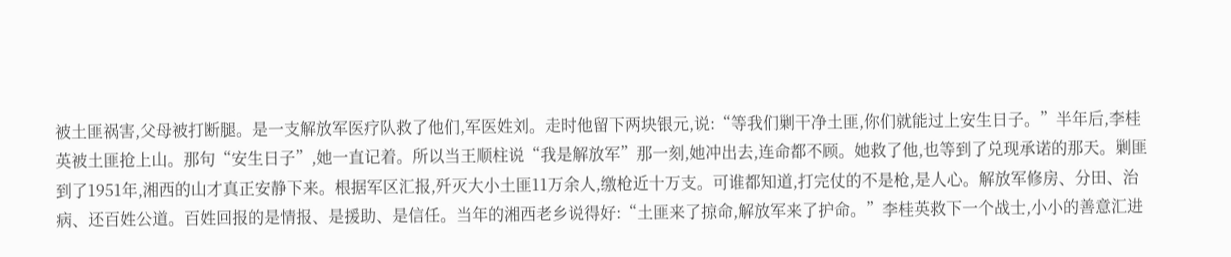被土匪祸害,父母被打断腿。是一支解放军医疗队救了他们,军医姓刘。走时他留下两块银元,说:“等我们剿干净土匪,你们就能过上安生日子。”半年后,李桂英被土匪抢上山。那句“安生日子”,她一直记着。所以当王顺柱说“我是解放军”那一刻,她冲出去,连命都不顾。她救了他,也等到了兑现承诺的那天。剿匪到了1951年,湘西的山才真正安静下来。根据军区汇报,歼灭大小土匪11万余人,缴枪近十万支。可谁都知道,打完仗的不是枪,是人心。解放军修房、分田、治病、还百姓公道。百姓回报的是情报、是援助、是信任。当年的湘西老乡说得好:“土匪来了掠命,解放军来了护命。”李桂英救下一个战士,小小的善意汇进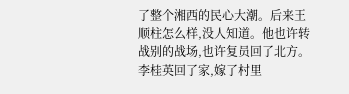了整个湘西的民心大潮。后来王顺柱怎么样,没人知道。他也许转战别的战场,也许复员回了北方。李桂英回了家,嫁了村里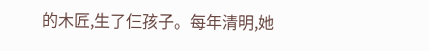的木匠,生了仨孩子。每年清明,她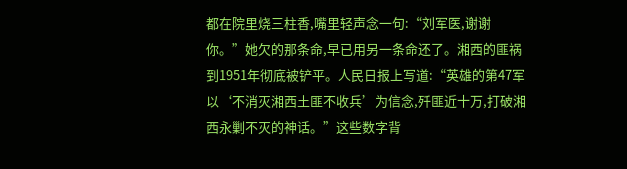都在院里烧三柱香,嘴里轻声念一句:“刘军医,谢谢你。”她欠的那条命,早已用另一条命还了。湘西的匪祸到1951年彻底被铲平。人民日报上写道:“英雄的第47军以‘不消灭湘西土匪不收兵’为信念,歼匪近十万,打破湘西永剿不灭的神话。”这些数字背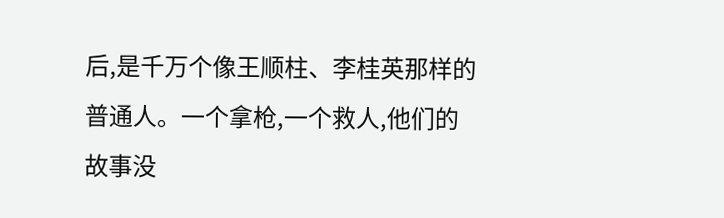后,是千万个像王顺柱、李桂英那样的普通人。一个拿枪,一个救人,他们的故事没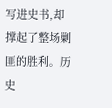写进史书,却撑起了整场剿匪的胜利。历史